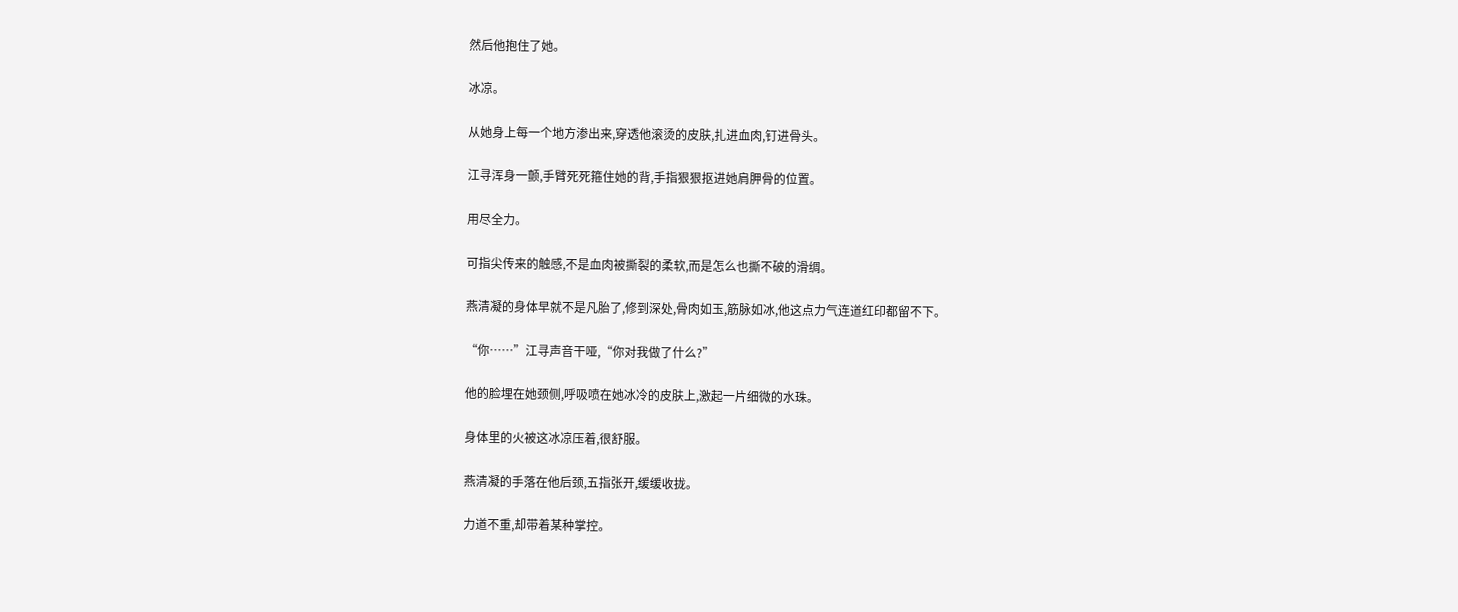然后他抱住了她。

冰凉。

从她身上每一个地方渗出来,穿透他滚烫的皮肤,扎进血肉,钉进骨头。

江寻浑身一颤,手臂死死箍住她的背,手指狠狠抠进她肩胛骨的位置。

用尽全力。

可指尖传来的触感,不是血肉被撕裂的柔软,而是怎么也撕不破的滑绸。

燕清凝的身体早就不是凡胎了,修到深处,骨肉如玉,筋脉如冰,他这点力气连道红印都留不下。

“你……”江寻声音干哑,“你对我做了什么?”

他的脸埋在她颈侧,呼吸喷在她冰冷的皮肤上,激起一片细微的水珠。

身体里的火被这冰凉压着,很舒服。

燕清凝的手落在他后颈,五指张开,缓缓收拢。

力道不重,却带着某种掌控。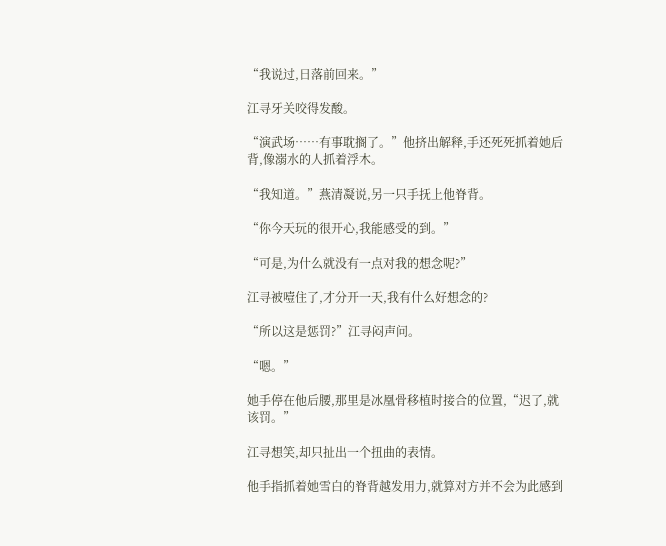“我说过,日落前回来。”

江寻牙关咬得发酸。

“演武场……有事耽搁了。”他挤出解释,手还死死抓着她后背,像溺水的人抓着浮木。

“我知道。”燕清凝说,另一只手抚上他脊背。

“你今天玩的很开心,我能感受的到。”

“可是,为什么就没有一点对我的想念呢?”

江寻被噎住了,才分开一天,我有什么好想念的?

“所以这是惩罚?”江寻闷声问。

“嗯。”

她手停在他后腰,那里是冰凰骨移植时接合的位置,“迟了,就该罚。”

江寻想笑,却只扯出一个扭曲的表情。

他手指抓着她雪白的脊背越发用力,就算对方并不会为此感到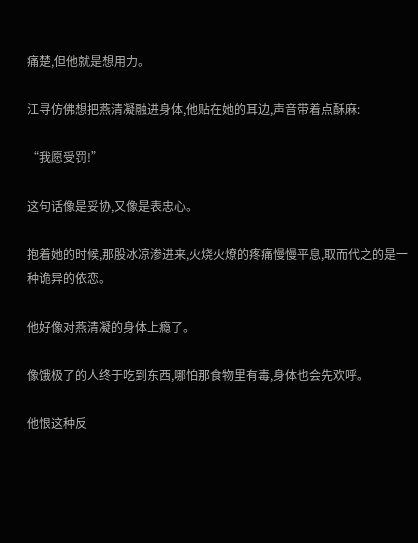痛楚,但他就是想用力。

江寻仿佛想把燕清凝融进身体,他贴在她的耳边,声音带着点酥麻:

“我愿受罚!”

这句话像是妥协,又像是表忠心。

抱着她的时候,那股冰凉渗进来,火烧火燎的疼痛慢慢平息,取而代之的是一种诡异的依恋。

他好像对燕清凝的身体上瘾了。

像饿极了的人终于吃到东西,哪怕那食物里有毒,身体也会先欢呼。

他恨这种反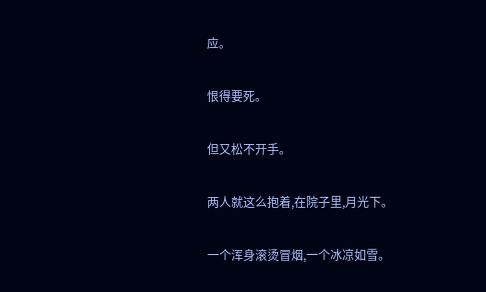应。

恨得要死。

但又松不开手。

两人就这么抱着,在院子里,月光下。

一个浑身滚烫冒烟,一个冰凉如雪。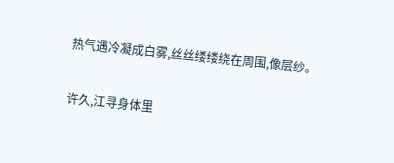热气遇冷凝成白雾,丝丝缕缕绕在周围,像层纱。

许久,江寻身体里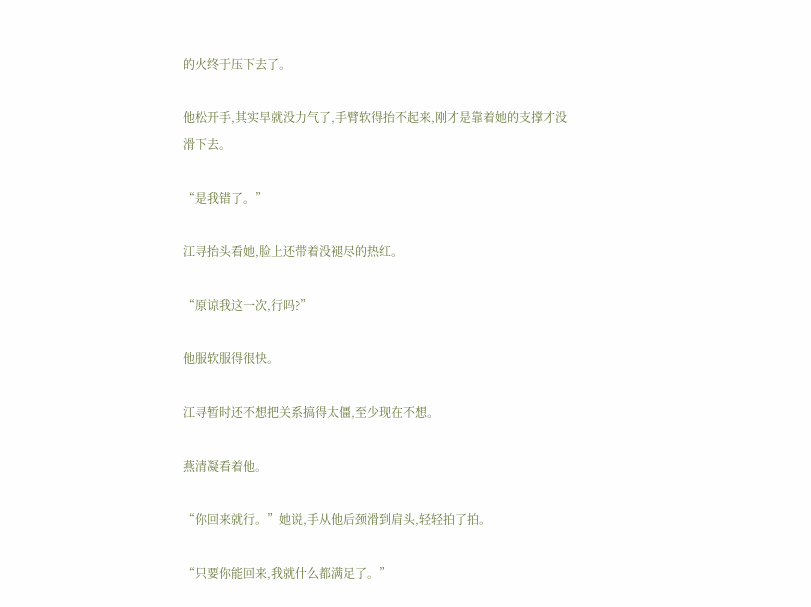的火终于压下去了。

他松开手,其实早就没力气了,手臂软得抬不起来,刚才是靠着她的支撑才没滑下去。

“是我错了。”

江寻抬头看她,脸上还带着没褪尽的热红。

“原谅我这一次,行吗?”

他服软服得很快。

江寻暂时还不想把关系搞得太僵,至少现在不想。

燕清凝看着他。

“你回来就行。”她说,手从他后颈滑到肩头,轻轻拍了拍。

“只要你能回来,我就什么都满足了。”